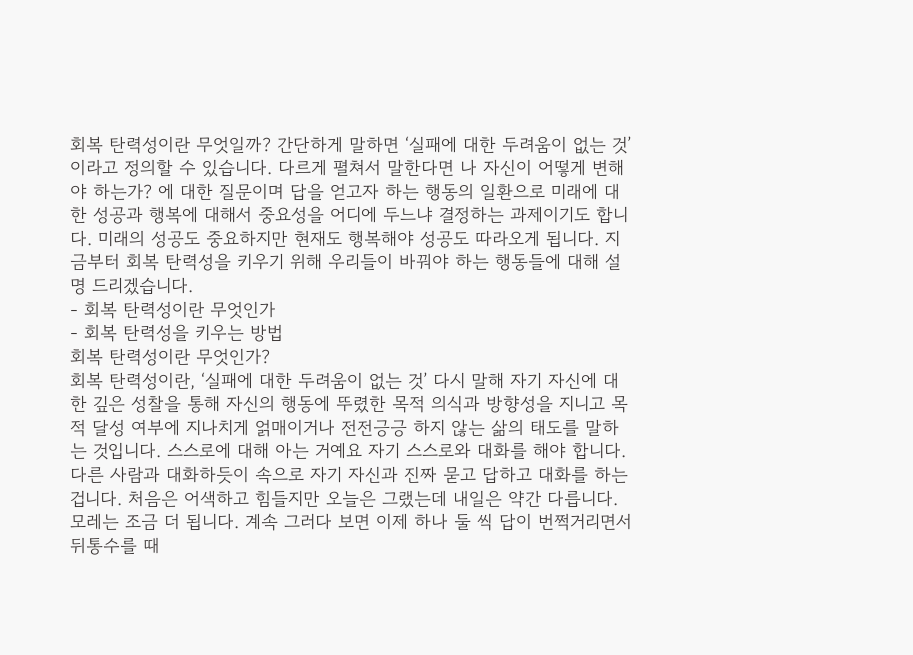회복 탄력성이란 무엇일까? 간단하게 말하면 ‘실패에 대한 두려움이 없는 것’ 이라고 정의할 수 있습니다. 다르게 펼쳐서 말한다면 나 자신이 어떻게 변해야 하는가? 에 대한 질문이며 답을 얻고자 하는 행동의 일환으로 미래에 대한 성공과 행복에 대해서 중요성을 어디에 두느냐 결정하는 과제이기도 합니다. 미래의 성공도 중요하지만 현재도 행복해야 성공도 따라오게 됩니다. 지금부터 회복 탄력성을 키우기 위해 우리들이 바꿔야 하는 행동들에 대해 설명 드리겠습니다.
- 회복 탄력성이란 무엇인가
- 회복 탄력성을 키우는 방법
회복 탄력성이란 무엇인가?
회복 탄력성이란, ‘실패에 대한 두려움이 없는 것’ 다시 말해 자기 자신에 대한 깊은 성찰을 통해 자신의 행동에 뚜렸한 목적 의식과 방향성을 지니고 목적 달성 여부에 지나치게 얽매이거나 전전긍긍 하지 않는 삶의 태도를 말하는 것입니다. 스스로에 대해 아는 거예요 자기 스스로와 대화를 해야 합니다. 다른 사람과 대화하듯이 속으로 자기 자신과 진짜 묻고 답하고 대화를 하는 겁니다. 처음은 어색하고 힘들지만 오늘은 그랬는데 내일은 약간 다릅니다. 모레는 조금 더 됩니다. 계속 그러다 보면 이제 하나 둘 씩 답이 번쩍거리면서 뒤통수를 때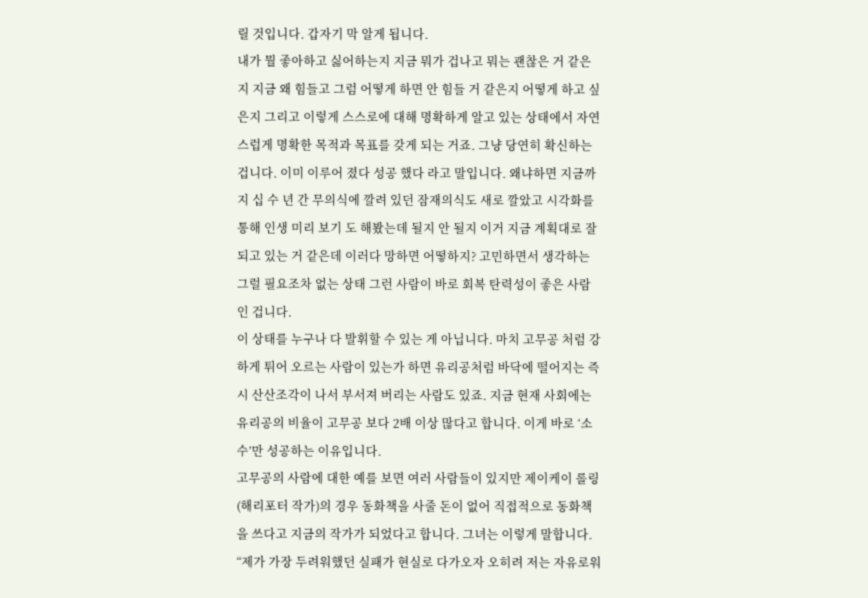릴 것입니다. 갑자기 막 알게 됩니다.
내가 뭘 좋아하고 싫어하는지 지금 뭐가 겁나고 뭐는 괜찮은 거 같은지 지금 왜 힘들고 그럼 어떻게 하면 안 힘들 거 같은지 어떻게 하고 싶은지 그리고 이렇게 스스로에 대해 명확하게 알고 있는 상태에서 자연스럽게 명확한 목적과 목표를 갖게 되는 거죠. 그냥 당연히 확신하는 겁니다. 이미 이루어 졌다 성공 했다 라고 말입니다. 왜냐하면 지금까지 십 수 년 간 무의식에 깔려 있던 잠재의식도 새로 깔았고 시각화를 통해 인생 미리 보기 도 해봤는데 될지 안 될지 이거 지금 계획대로 잘되고 있는 거 같은데 이러다 망하면 어떻하지? 고민하면서 생각하는 그럴 필요조차 없는 상태 그런 사람이 바로 회복 탄력성이 좋은 사람인 겁니다.
이 상태를 누구나 다 발휘할 수 있는 게 아닙니다. 마치 고무공 처럼 강하게 튀어 오르는 사람이 있는가 하면 유리공처럼 바닥에 떨어지는 즉시 산산조각이 나서 부서져 버리는 사람도 있죠. 지금 현재 사회에는 유리공의 비율이 고무공 보다 2배 이상 많다고 합니다. 이게 바로 ‘소수’만 성공하는 이유입니다.
고무공의 사람에 대한 예를 보면 여러 사람들이 있지만 제이케이 롤링(해리포터 작가)의 경우 동화책을 사줄 돈이 없어 직접적으로 동화책을 쓰다고 지금의 작가가 되었다고 합니다. 그녀는 이렇게 말합니다. “제가 가장 두려워했던 실패가 현실로 다가오자 오히려 저는 자유로워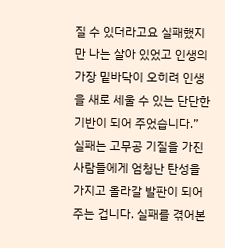질 수 있더라고요 실패했지만 나는 살아 있었고 인생의 가장 밑바닥이 오히려 인생을 새로 세울 수 있는 단단한 기반이 되어 주었습니다.”
실패는 고무공 기질을 가진 사람들에게 엄청난 탄성을 가지고 올라갈 발판이 되어 주는 겁니다. 실패를 겪어본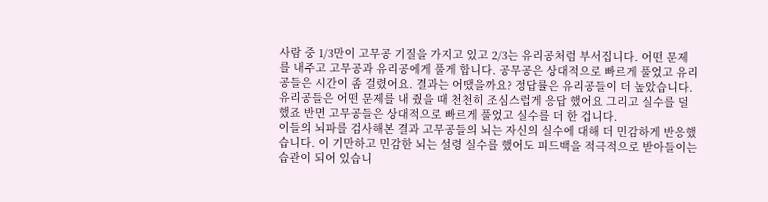사람 중 1/3만이 고무공 기질을 가지고 있고 2/3는 유리공처럼 부서집니다. 어떤 문제를 내주고 고무공과 유리공에게 풀게 합니다. 공무공은 상대적으로 빠르게 풀었고 유리공들은 시간이 좀 걸렸어요. 결과는 어땠을까요? 정답률은 유리공들이 더 높았습니다. 유리공들은 어떤 문제를 내 줬을 때 천천히 조심스럽게 응답 했어요 그리고 실수를 덜 했죠 반면 고무공들은 상대적으로 빠르게 풀었고 실수를 더 한 겁니다.
이들의 뇌파를 검사해본 결과 고무공들의 뇌는 자신의 실수에 대해 더 민감하게 반응했습니다. 이 기만하고 민감한 뇌는 설령 실수를 했어도 피드백을 적극적으로 받아들이는 습관이 되어 있습니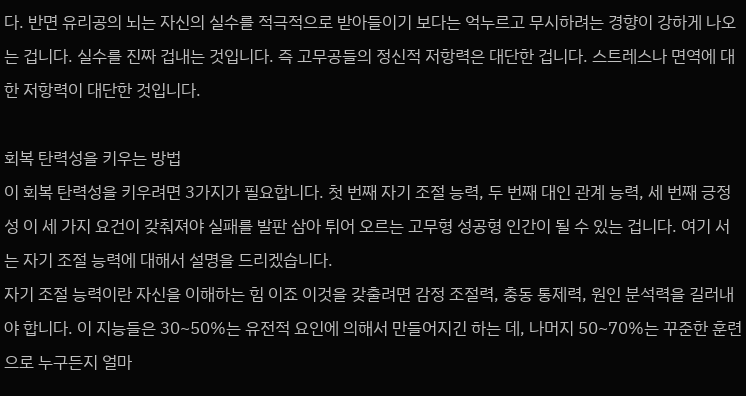다. 반면 유리공의 뇌는 자신의 실수를 적극적으로 받아들이기 보다는 억누르고 무시하려는 경향이 강하게 나오는 겁니다. 실수를 진짜 겁내는 것입니다. 즉 고무공들의 정신적 저항력은 대단한 겁니다. 스트레스나 면역에 대한 저항력이 대단한 것입니다.

회복 탄력성을 키우는 방법
이 회복 탄력성을 키우려면 3가지가 필요합니다. 첫 번째 자기 조절 능력, 두 번째 대인 관계 능력, 세 번째 긍정성 이 세 가지 요건이 갖춰져야 실패를 발판 삼아 튀어 오르는 고무형 성공형 인간이 될 수 있는 겁니다. 여기 서는 자기 조절 능력에 대해서 설명을 드리겠습니다.
자기 조절 능력이란 자신을 이해하는 힘 이죠 이것을 갖출려면 감정 조절력, 충동 통제력, 원인 분석력을 길러내야 합니다. 이 지능들은 30~50%는 유전적 요인에 의해서 만들어지긴 하는 데, 나머지 50~70%는 꾸준한 훈련으로 누구든지 얼마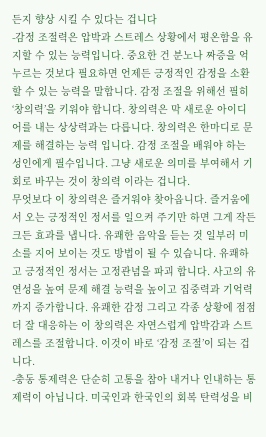든지 향상 시킬 수 있다는 겁니다
-감정 조절력은 압박과 스트레스 상황에서 평온함을 유지할 수 있는 능력입니다. 중요한 건 분노나 짜증을 억누르는 것보다 필요하면 언제든 긍정적인 감정을 소환할 수 있는 능력을 말합니다. 감정 조절을 위해선 필히 ‘창의력’을 키워야 합니다. 창의력은 막 새로운 아이디어를 내는 상상력과는 다릅니다. 창의력은 한마디로 문제를 해결하는 능력 입니다. 감정 조절을 배워야 하는 성인에게 필수입니다. 그냥 새로운 의미를 부여해서 기회로 바꾸는 것이 창의력 이라는 겁니다.
무엇보다 이 창의력은 즐거워야 찾아옵니다. 즐거움에서 오는 긍정적인 정서를 일으켜 주기만 하면 그게 작든 크든 효과를 냅니다. 유쾌한 음악을 듣는 것 일부러 미소를 지어 보이는 것도 방법이 될 수 있습니다. 유쾌하고 긍정적인 정서는 고정관념을 파괴 합니다. 사고의 유연성을 높여 문제 해결 능력을 높이고 집중력과 기억력까지 증가합니다. 유쾌한 감정 그리고 각종 상황에 점점 더 잘 대응하는 이 창의력은 자연스럽게 압박감과 스트레스를 조절합니다. 이것이 바로 ‘감정 조절’이 되는 겁니다.
-충동 통제력은 단순히 고통을 참아 내거나 인내하는 통제력이 아닙니다. 미국인과 한국인의 회복 탄력성을 비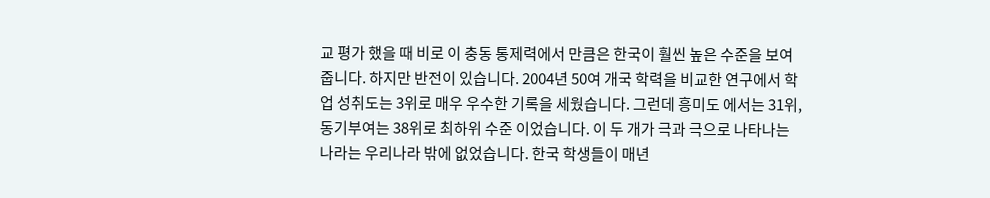교 평가 했을 때 비로 이 충동 통제력에서 만큼은 한국이 훨씬 높은 수준을 보여줍니다. 하지만 반전이 있습니다. 2004년 50여 개국 학력을 비교한 연구에서 학업 성취도는 3위로 매우 우수한 기록을 세웠습니다. 그런데 흥미도 에서는 31위, 동기부여는 38위로 최하위 수준 이었습니다. 이 두 개가 극과 극으로 나타나는 나라는 우리나라 밖에 없었습니다. 한국 학생들이 매년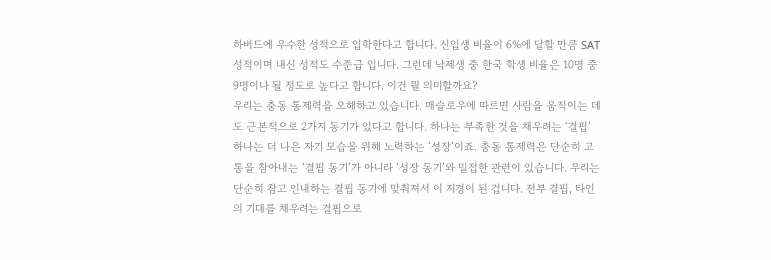하버드에 우수한 성적으로 입학한다고 합니다. 신입생 비율이 6%에 달할 만큼 SAT 성적이며 내신 성적도 수준급 입니다. 그런데 낙제생 중 한국 학생 비율은 10명 중 9명이나 될 정도로 높다고 합니다. 이건 뭘 의미할까요?
우리는 충동 통제력을 오해하고 있습니다. 매슬로우에 따르면 사람을 움직이는 데도 근본적으로 2가지 동기가 있다고 합니다. 하나는 부족한 것을 채우려는 ‘결핍’ 하나는 더 나은 자기 모습을 위해 노력하는 ‘성장’이죠. 충동 통제력은 단순히 고통을 참아내는 ‘결핍 동기’가 아니라 ‘성장 동기’와 밀접한 관련이 있습니다. 우리는 단순히 참고 인내하는 결핍 동기에 맞춰져서 이 지경이 된 겁니다. 전부 결핍, 타인의 기대를 채우려는 결핍으로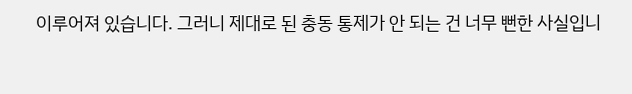이루어져 있습니다. 그러니 제대로 된 충동 통제가 안 되는 건 너무 뻔한 사실입니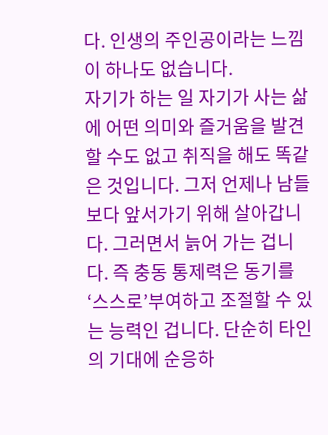다. 인생의 주인공이라는 느낌이 하나도 없습니다.
자기가 하는 일 자기가 사는 삶에 어떤 의미와 즐거움을 발견할 수도 없고 취직을 해도 똑같은 것입니다. 그저 언제나 남들보다 앞서가기 위해 살아갑니다. 그러면서 늙어 가는 겁니다. 즉 충동 통제력은 동기를 ‘스스로’부여하고 조절할 수 있는 능력인 겁니다. 단순히 타인의 기대에 순응하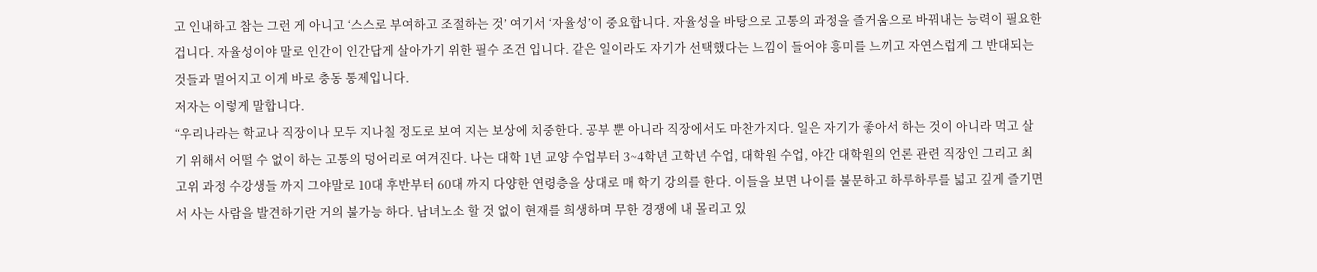고 인내하고 참는 그런 게 아니고 ‘스스로 부여하고 조절하는 것’ 여기서 ‘자율성’이 중요합니다. 자율성을 바탕으로 고통의 과정을 즐거움으로 바꿔내는 능력이 필요한 겁니다. 자율성이야 말로 인간이 인간답게 살아가기 위한 필수 조건 입니다. 같은 일이라도 자기가 선택했다는 느낌이 들어야 흥미를 느끼고 자연스럽게 그 반대되는 것들과 멀어지고 이게 바로 충동 통제입니다.
저자는 이렇게 말합니다.
“우리나라는 학교나 직장이나 모두 지나칠 정도로 보여 지는 보상에 치중한다. 공부 뿐 아니라 직장에서도 마찬가지다. 일은 자기가 좋아서 하는 것이 아니라 먹고 살기 위해서 어떨 수 없이 하는 고통의 덩어리로 여겨진다. 나는 대학 1년 교양 수업부터 3~4학년 고학년 수업, 대학원 수업, 야간 대학원의 언론 관련 직장인 그리고 최고위 과정 수강생들 까지 그야말로 10대 후반부터 60대 까지 다양한 연령층을 상대로 매 학기 강의를 한다. 이들을 보면 나이를 불문하고 하루하루를 넓고 깊게 즐기면서 사는 사람을 발견하기란 거의 불가능 하다. 남녀노소 할 것 없이 현재를 희생하며 무한 경쟁에 내 몰리고 있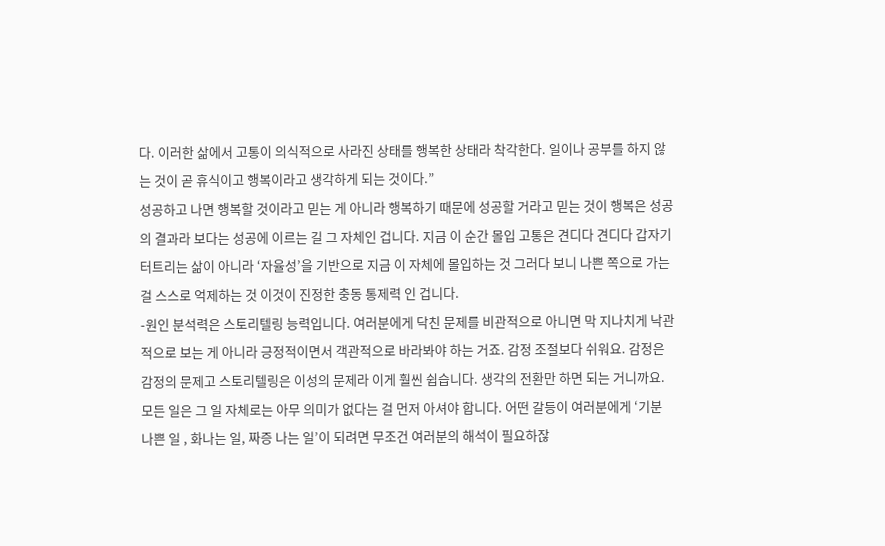다. 이러한 삶에서 고통이 의식적으로 사라진 상태를 행복한 상태라 착각한다. 일이나 공부를 하지 않는 것이 곧 휴식이고 행복이라고 생각하게 되는 것이다.”
성공하고 나면 행복할 것이라고 믿는 게 아니라 행복하기 때문에 성공할 거라고 믿는 것이 행복은 성공의 결과라 보다는 성공에 이르는 길 그 자체인 겁니다. 지금 이 순간 몰입 고통은 견디다 견디다 갑자기 터트리는 삶이 아니라 ‘자율성’을 기반으로 지금 이 자체에 몰입하는 것 그러다 보니 나쁜 쪽으로 가는 걸 스스로 억제하는 것 이것이 진정한 충동 통제력 인 겁니다.
-원인 분석력은 스토리텔링 능력입니다. 여러분에게 닥친 문제를 비관적으로 아니면 막 지나치게 낙관적으로 보는 게 아니라 긍정적이면서 객관적으로 바라봐야 하는 거죠. 감정 조절보다 쉬워요. 감정은 감정의 문제고 스토리텔링은 이성의 문제라 이게 훨씬 쉽습니다. 생각의 전환만 하면 되는 거니까요. 모든 일은 그 일 자체로는 아무 의미가 없다는 걸 먼저 아셔야 합니다. 어떤 갈등이 여러분에게 ‘기분 나쁜 일 , 화나는 일, 짜증 나는 일’이 되려면 무조건 여러분의 해석이 필요하잖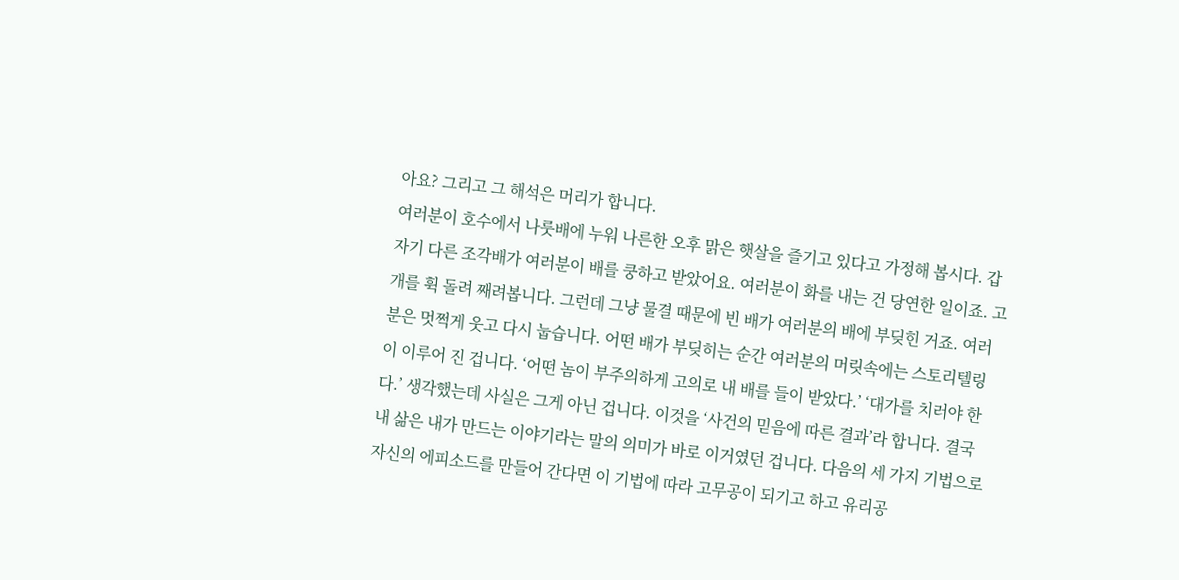아요? 그리고 그 해석은 머리가 합니다.
여러분이 호수에서 나룻배에 누워 나른한 오후 맑은 햇살을 즐기고 있다고 가정해 봅시다. 갑자기 다른 조각배가 여러분이 배를 쿵하고 받았어요. 여러분이 화를 내는 건 당연한 일이죠. 고개를 휙 돌려 째려봅니다. 그런데 그냥 물결 때문에 빈 배가 여러분의 배에 부딪힌 거죠. 여러분은 멋쩍게 웃고 다시 눕습니다. 어떤 배가 부딪히는 순간 여러분의 머릿속에는 스토리텔링이 이루어 진 겁니다. ‘어떤 놈이 부주의하게 고의로 내 배를 들이 받았다.’ ‘대가를 치러야 한다.’ 생각했는데 사실은 그게 아닌 겁니다. 이것을 ‘사건의 믿음에 따른 결과’라 합니다. 결국 내 삶은 내가 만드는 이야기라는 말의 의미가 바로 이거였던 겁니다. 다음의 세 가지 기법으로 자신의 에피소드를 만들어 간다면 이 기법에 따라 고무공이 되기고 하고 유리공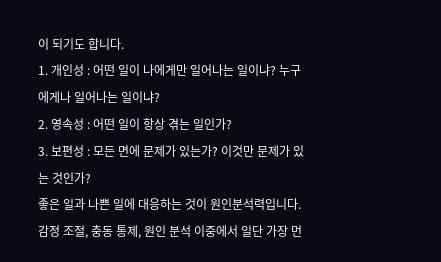이 되기도 합니다.
1. 개인성 : 어떤 일이 나에게만 일어나는 일이냐? 누구 에게나 일어나는 일이냐?
2. 영속성 : 어떤 일이 항상 겪는 일인가?
3. 보편성 : 모든 면에 문제가 있는가? 이것만 문제가 있는 것인가?
좋은 일과 나쁜 일에 대응하는 것이 원인분석력입니다. 감정 조절, 충동 통제, 원인 분석 이중에서 일단 가장 먼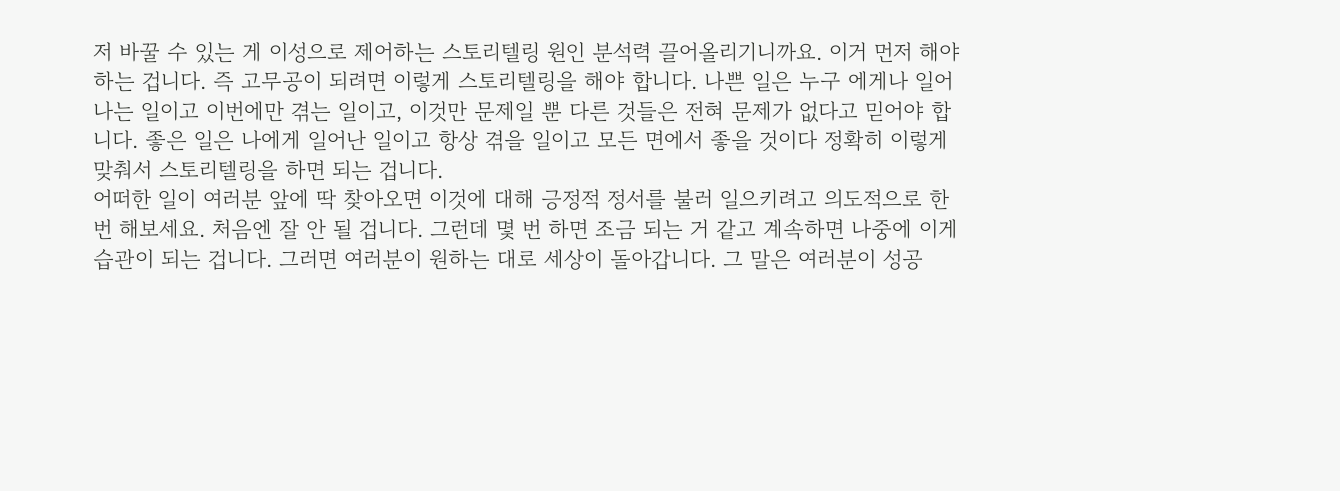저 바꿀 수 있는 게 이성으로 제어하는 스토리텔링 원인 분석력 끌어올리기니까요. 이거 먼저 해야 하는 겁니다. 즉 고무공이 되려면 이렇게 스토리텔링을 해야 합니다. 나쁜 일은 누구 에게나 일어나는 일이고 이번에만 겪는 일이고, 이것만 문제일 뿐 다른 것들은 전혀 문제가 없다고 믿어야 합니다. 좋은 일은 나에게 일어난 일이고 항상 겪을 일이고 모든 면에서 좋을 것이다 정확히 이렇게 맞춰서 스토리텔링을 하면 되는 겁니다.
어떠한 일이 여러분 앞에 딱 찾아오면 이것에 대해 긍정적 정서를 불러 일으키려고 의도적으로 한번 해보세요. 처음엔 잘 안 될 겁니다. 그런데 몇 번 하면 조금 되는 거 같고 계속하면 나중에 이게 습관이 되는 겁니다. 그러면 여러분이 원하는 대로 세상이 돌아갑니다. 그 말은 여러분이 성공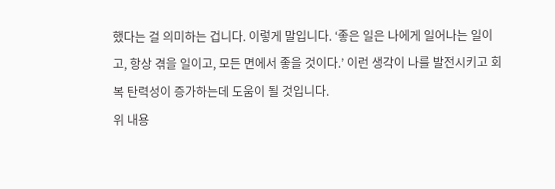했다는 걸 의미하는 겁니다. 이렇게 말입니다. ‘좋은 일은 나에게 일어나는 일이고, 항상 겪을 일이고, 모든 면에서 좋을 것이다.’ 이런 생각이 나를 발전시키고 회복 탄력성이 증가하는데 도움이 될 것입니다.
위 내용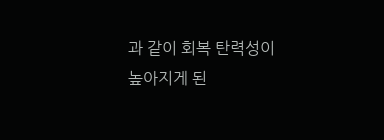과 같이 회복 탄력성이 높아지게 된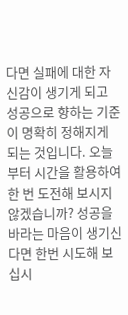다면 실패에 대한 자신감이 생기게 되고 성공으로 향하는 기준이 명확히 정해지게 되는 것입니다. 오늘부터 시간을 활용하여 한 번 도전해 보시지 않겠습니까? 성공을 바라는 마음이 생기신 다면 한번 시도해 보십시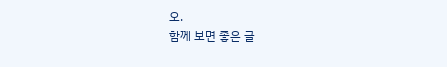오.
함께 보면 좋은 글